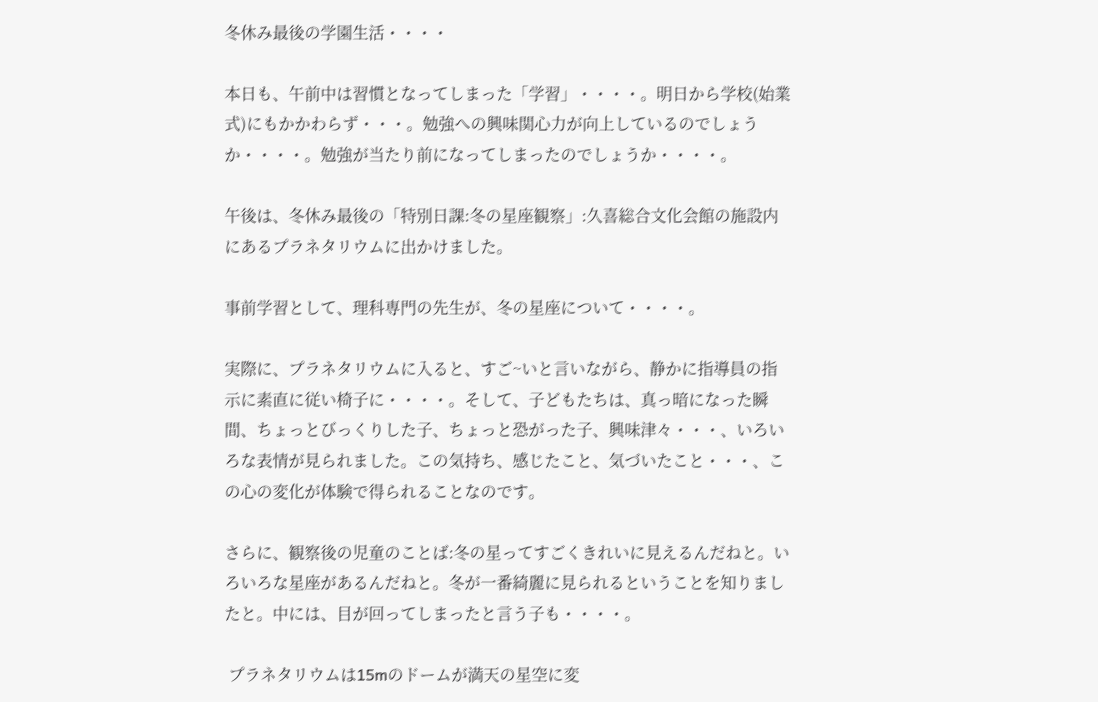冬休み最後の学園生活・・・・

本日も、午前中は習慣となってしまった「学習」・・・・。明日から学校(始業式)にもかかわらず・・・。勉強への興味関心力が向上しているのでしょうか・・・・。勉強が当たり前になってしまったのでしょうか・・・・。

午後は、冬休み最後の「特別日課:冬の星座観察」:久喜総合文化会館の施設内にあるプラネタリウムに出かけました。

事前学習として、理科専門の先生が、冬の星座について・・・・。

実際に、プラネタリウムに入ると、すご~いと言いながら、静かに指導員の指示に素直に従い椅子に・・・・。そして、子どもたちは、真っ暗になった瞬間、ちょっとびっくりした子、ちょっと恐がった子、興味津々・・・、いろいろな表情が見られました。この気持ち、感じたこと、気づいたこと・・・、この心の変化が体験で得られることなのです。

さらに、観察後の児童のことば:冬の星ってすごくきれいに見えるんだねと。いろいろな星座があるんだねと。冬が一番綺麗に見られるということを知りましたと。中には、目が回ってしまったと言う子も・・・・。

 プラネタリウムは15mのドームが満天の星空に変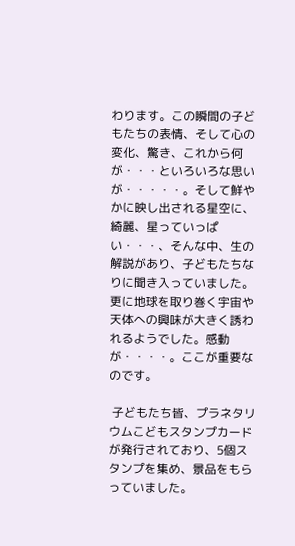わります。この瞬間の子どもたちの表情、そして心の変化、驚き、これから何が・・・といろいろな思いが・・・・・。そして鮮やかに映し出される星空に、綺麗、星っていっぱい・・・、そんな中、生の解説があり、子どもたちなりに聞き入っていました。更に地球を取り巻く宇宙や天体への興味が大きく誘われるようでした。感動が・・・・。ここが重要なのです。

 子どもたち皆、プラネタリウムこどもスタンプカードが発行されており、5個スタンプを集め、景品をもらっていました。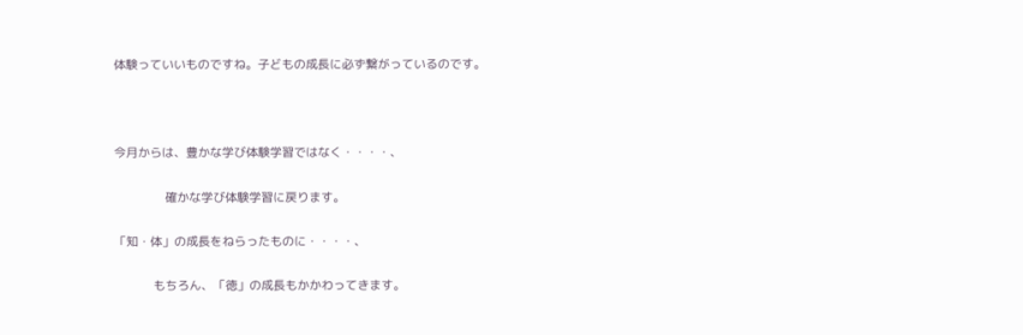体験っていいものですね。子どもの成長に必ず繋がっているのです。



今月からは、豊かな学び体験学習ではなく・・・・、

                 確かな学び体験学習に戻ります。

「知・体」の成長をねらったものに・・・・、

             もちろん、「徳」の成長もかかわってきます。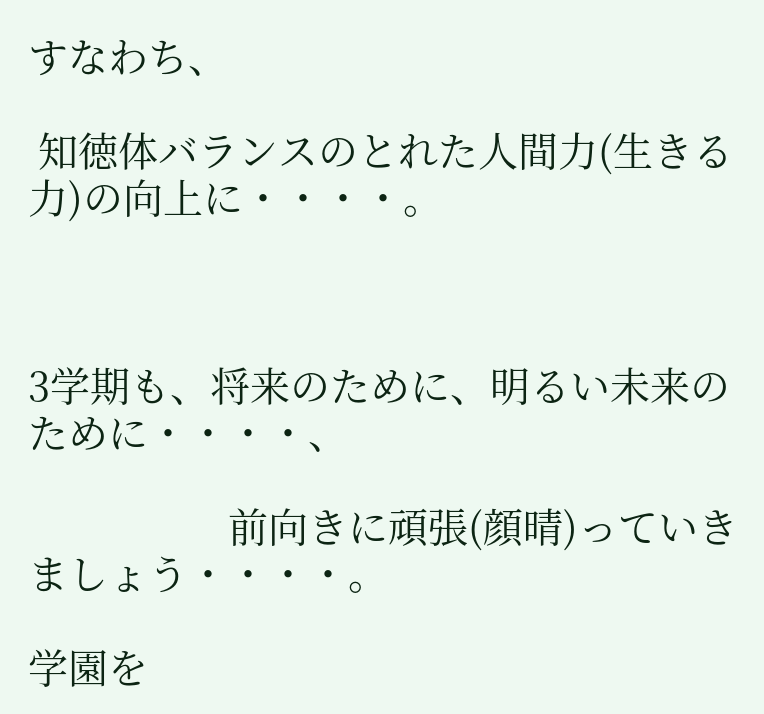すなわち、

 知徳体バランスのとれた人間力(生きる力)の向上に・・・・。



3学期も、将来のために、明るい未来のために・・・・、

                    前向きに頑張(顔晴)っていきましょう・・・・。

学園を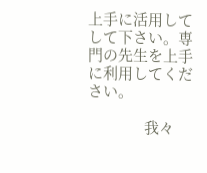上手に活用してして下さい。専門の先生を上手に利用してください。

              我々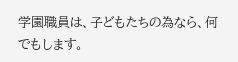学園職員は、子どもたちの為なら、何でもします。